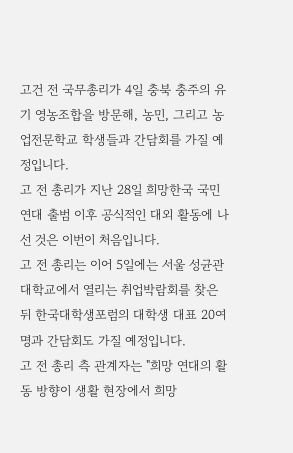고건 전 국무총리가 4일 충북 충주의 유기 영농조합을 방문해, 농민, 그리고 농업전문학교 학생들과 간담회를 가질 예정입니다.
고 전 총리가 지난 28일 희망한국 국민연대 출범 이후 공식적인 대외 활동에 나선 것은 이번이 처음입니다.
고 전 총리는 이어 5일에는 서울 성균관대학교에서 열리는 취업박람회를 찾은 뒤 한국대학생포럼의 대학생 대표 20여 명과 간담회도 가질 예정입니다.
고 전 총리 측 관계자는 "희망 연대의 활동 방향이 생활 현장에서 희망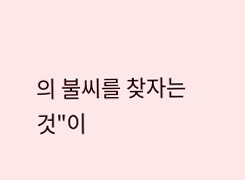의 불씨를 찾자는 것"이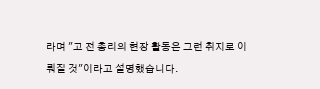라며 "고 전 총리의 현장 활동은 그런 취지로 이뤄질 것"이라고 설명했습니다.